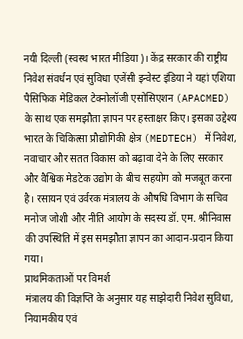नयी दिल्ली (स्वस्थ भारत मीडिया)। केंद्र सरकार की राष्ट्रीय निवेश संवर्धन एवं सुविधा एजेंसी इन्वेस्ट इंडिया ने यहां एशिया पैसिफिक मेडिकल टेक्नोलॉजी एसोसिएशन (APACMED) के साथ एक समझौता ज्ञापन पर हस्ताक्षर किए। इसका उद्देश्य भारत के चिकित्सा प्रौद्योगिकी क्षेत्र (MEDTECH) में निवेश, नवाचार और सतत विकास को बढ़ावा देने के लिए सरकार और वैश्विक मेडटेक उद्योग के बीच सहयोग को मजबूत करना है। रसायन एवं उर्वरक मंत्रालय के औषधि विभाग के सचिव मनोज जोशी और नीति आयोग के सदस्य डॉ. एम. श्रीनिवास की उपस्थिति में इस समझौता ज्ञापन का आदान-प्रदान किया गया।
प्राथमिकताओं पर विमर्श
मंत्रालय की विज्ञप्ति के अनुसार यह साझेदारी निवेश सुविधा, नियामकीय एवं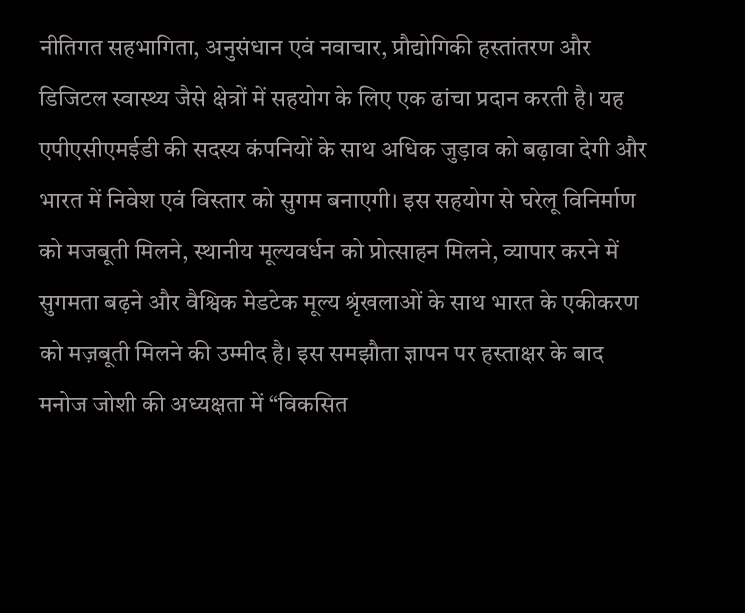नीतिगत सहभागिता, अनुसंधान एवं नवाचार, प्रौद्योगिकी हस्तांतरण और डिजिटल स्वास्थ्य जैसे क्षेत्रों में सहयोग के लिए एक ढांचा प्रदान करती है। यह एपीएसीएमईडी की सदस्य कंपनियों के साथ अधिक जुड़ाव को बढ़ावा देगी और भारत में निवेश एवं विस्तार को सुगम बनाएगी। इस सहयोग से घरेलू विनिर्माण को मजबूती मिलने, स्थानीय मूल्यवर्धन को प्रोत्साहन मिलने, व्यापार करने में सुगमता बढ़ने और वैश्विक मेडटेक मूल्य श्रृंखलाओं के साथ भारत के एकीकरण को मज़बूती मिलने की उम्मीद है। इस समझौता ज्ञापन पर हस्ताक्षर के बाद मनोज जोशी की अध्यक्षता में “विकसित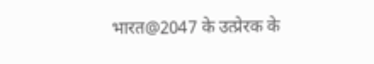भारत@2047 के उत्प्रेरक के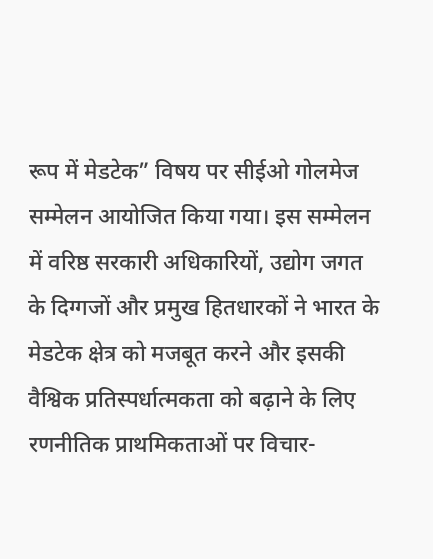रूप में मेडटेक” विषय पर सीईओ गोलमेज सम्मेलन आयोजित किया गया। इस सम्मेलन में वरिष्ठ सरकारी अधिकारियों, उद्योग जगत के दिग्गजों और प्रमुख हितधारकों ने भारत के मेडटेक क्षेत्र को मजबूत करने और इसकी वैश्विक प्रतिस्पर्धात्मकता को बढ़ाने के लिए रणनीतिक प्राथमिकताओं पर विचार-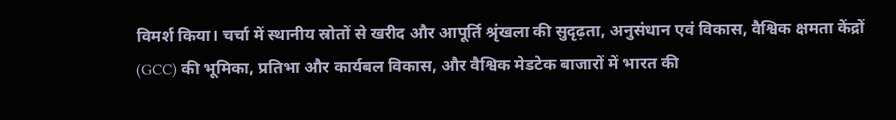विमर्श किया। चर्चा में स्थानीय स्रोतों से खरीद और आपूर्ति श्रृंखला की सुदृढ़ता, अनुसंधान एवं विकास, वैश्विक क्षमता केंद्रों (GCC) की भूमिका, प्रतिभा और कार्यबल विकास, और वैश्विक मेडटेक बाजारों में भारत की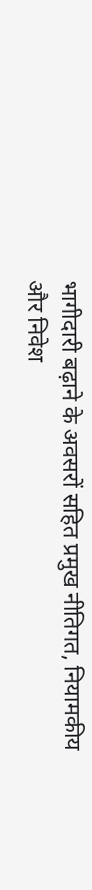भागीदारी बढ़ाने के अवसरों सहित प्रमुख नीतिगत, नियामकीय और निवेश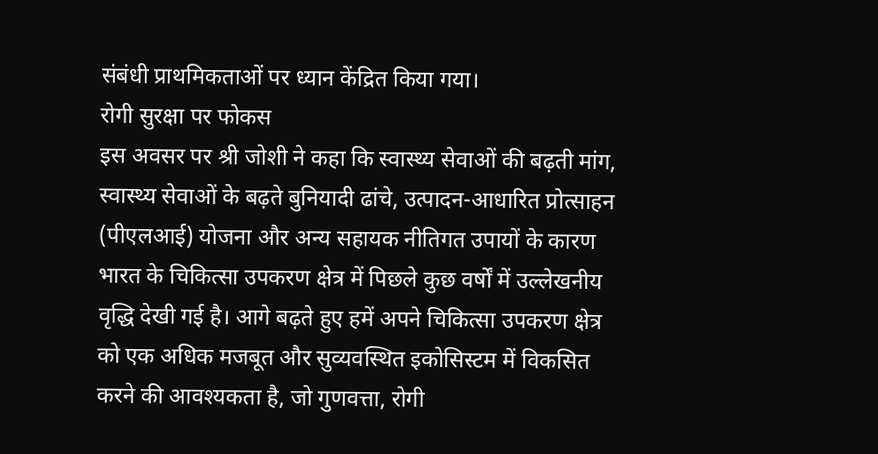संबंधी प्राथमिकताओं पर ध्यान केंद्रित किया गया।
रोगी सुरक्षा पर फोकस
इस अवसर पर श्री जोशी ने कहा कि स्वास्थ्य सेवाओं की बढ़ती मांग, स्वास्थ्य सेवाओं के बढ़ते बुनियादी ढांचे, उत्पादन-आधारित प्रोत्साहन (पीएलआई) योजना और अन्य सहायक नीतिगत उपायों के कारण भारत के चिकित्सा उपकरण क्षेत्र में पिछले कुछ वर्षों में उल्लेखनीय वृद्धि देखी गई है। आगे बढ़ते हुए हमें अपने चिकित्सा उपकरण क्षेत्र को एक अधिक मजबूत और सुव्यवस्थित इकोसिस्टम में विकसित करने की आवश्यकता है, जो गुणवत्ता, रोगी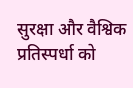सुरक्षा और वैश्विक प्रतिस्पर्धा को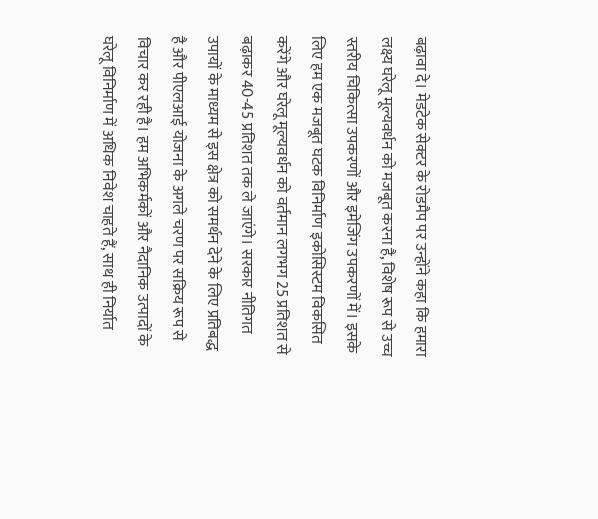बढ़ावा दे। मेडटेक सेक्टर के रोडमैप पर उन्होंने कहा कि हमारा लक्ष्य घरेलू मूल्यवर्धन को मजबूत करना है, विशेष रूप से उच्च स्तरीय चिकित्सा उपकरणों और इमेजिंग उपकरणों में। इसके लिए हम एक मजबूत घटक विनिर्माण इकोसिस्टम विकसित करेंगे और घरेलू मूल्यवर्धन को वर्तमान लगभग 25 प्रतिशत से बढ़ाकर 40-45 प्रतिशत तक ले जाएंगे। सरकार नीतिगत उपायों के माध्यम से इस क्षेत्र को समर्थन देने के लिए प्रतिबद्ध है और पीएलआई योजना के अगले चरण पर सक्रिय रूप से विचार कर रही है। हम अभिकर्मकों और नैदानिक उत्पादों के घरेलू विनिर्माण में अधिक निवेश चाहते हैं, साथ ही निर्यात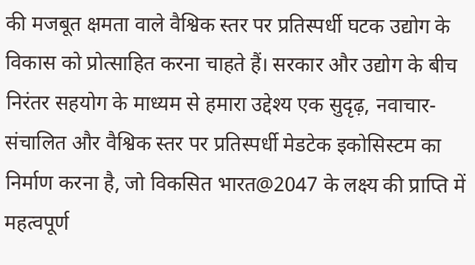की मजबूत क्षमता वाले वैश्विक स्तर पर प्रतिस्पर्धी घटक उद्योग के विकास को प्रोत्साहित करना चाहते हैं। सरकार और उद्योग के बीच निरंतर सहयोग के माध्यम से हमारा उद्देश्य एक सुदृढ़, नवाचार-संचालित और वैश्विक स्तर पर प्रतिस्पर्धी मेडटेक इकोसिस्टम का निर्माण करना है, जो विकसित भारत@2047 के लक्ष्य की प्राप्ति में महत्वपूर्ण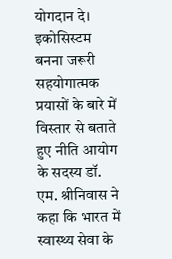योगदान दे।
इकोसिस्टम बनना जरूरी
सहयोगात्मक प्रयासों के बारे में विस्तार से बताते हुए नीति आयोग के सदस्य डॉ. एम. श्रीनिवास ने कहा कि भारत में स्वास्थ्य सेवा के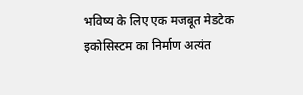भविष्य के लिए एक मजबूत मेडटेक इकोसिस्टम का निर्माण अत्यंत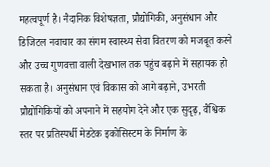महत्वपूर्ण है। नैदानिक विशेषज्ञता, प्रौद्योगिकी, अनुसंधान और डिजिटल नवाचार का संगम स्वास्थ्य सेवा वितरण को मजबूत करने और उच्च गुणवत्ता वाली देखभाल तक पहुंच बढ़ाने में सहायक हो सकता है। अनुसंधान एवं विकास को आगे बढ़ाने, उभरती प्रौद्योगिकियों को अपनाने में सहयोग देने और एक सुदृढ़, वैश्विक स्तर पर प्रतिस्पर्धी मेडटेक इकोसिस्टम के निर्माण के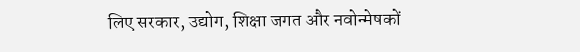लिए सरकार, उद्योग, शिक्षा जगत और नवोन्मेषकों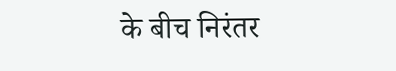के बीच निरंतर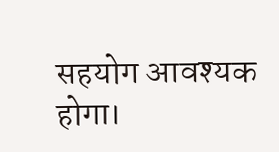सहयोग आवश्यक होगा।